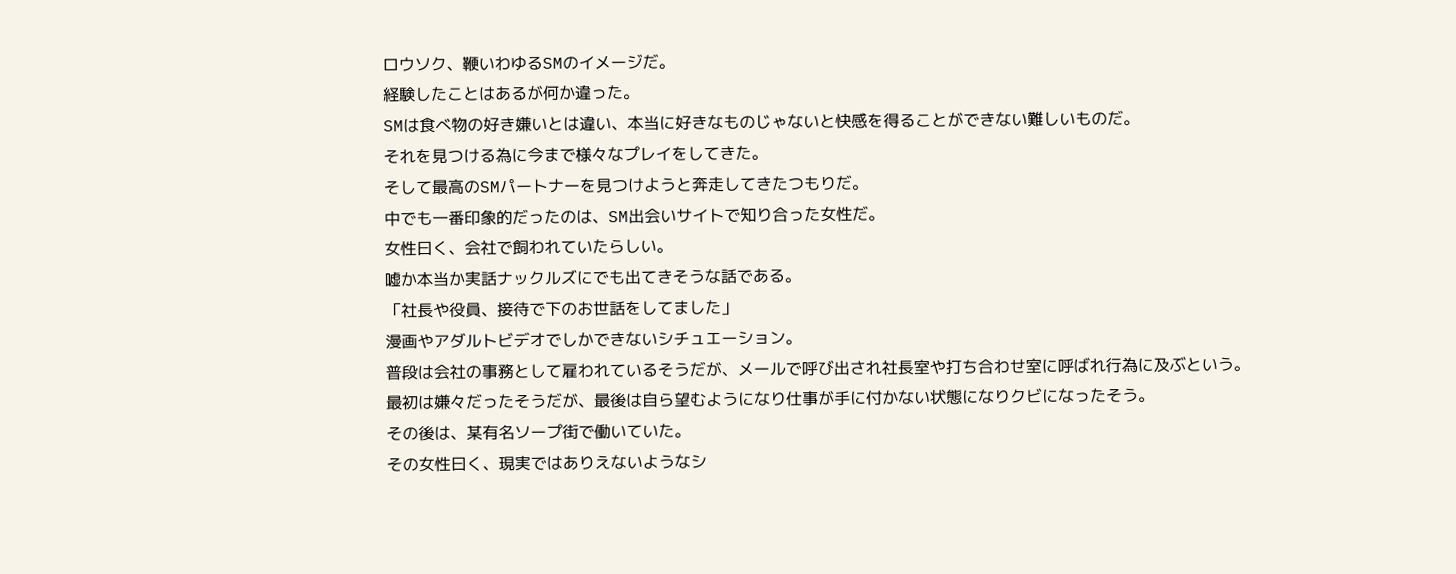ロウソク、鞭いわゆるSMのイメージだ。
経験したことはあるが何か違った。
SMは食べ物の好き嫌いとは違い、本当に好きなものじゃないと快感を得ることができない難しいものだ。
それを見つける為に今まで様々なプレイをしてきた。
そして最高のSMパートナーを見つけようと奔走してきたつもりだ。
中でも一番印象的だったのは、SM出会いサイトで知り合った女性だ。
女性曰く、会社で飼われていたらしい。
嘘か本当か実話ナックルズにでも出てきそうな話である。
「社長や役員、接待で下のお世話をしてました」
漫画やアダルトビデオでしかできないシチュエーション。
普段は会社の事務として雇われているそうだが、メールで呼び出され社長室や打ち合わせ室に呼ばれ行為に及ぶという。
最初は嫌々だったそうだが、最後は自ら望むようになり仕事が手に付かない状態になりクビになったそう。
その後は、某有名ソープ街で働いていた。
その女性曰く、現実ではありえないようなシ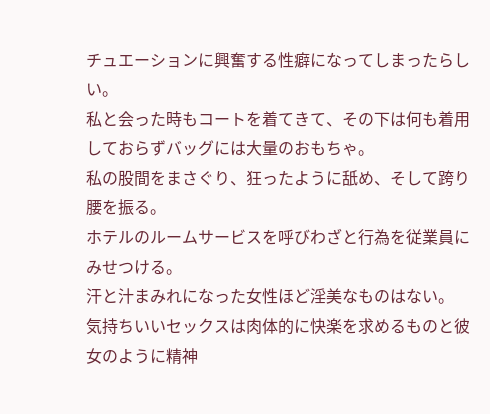チュエーションに興奮する性癖になってしまったらしい。
私と会った時もコートを着てきて、その下は何も着用しておらずバッグには大量のおもちゃ。
私の股間をまさぐり、狂ったように舐め、そして跨り腰を振る。
ホテルのルームサービスを呼びわざと行為を従業員にみせつける。
汗と汁まみれになった女性ほど淫美なものはない。
気持ちいいセックスは肉体的に快楽を求めるものと彼女のように精神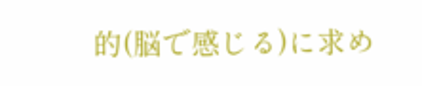的(脳で感じる)に求め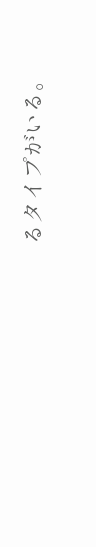るタイプがいる。